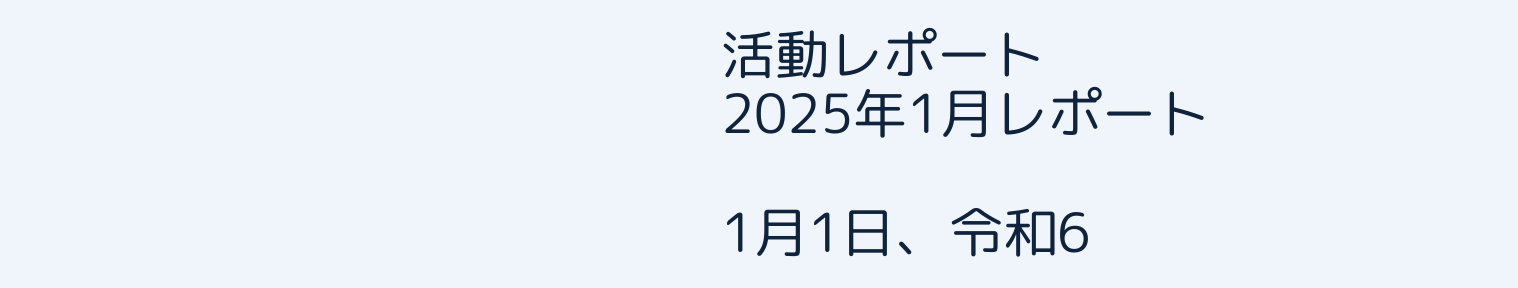活動レポート
2025年1月レポート

1月1日、令和6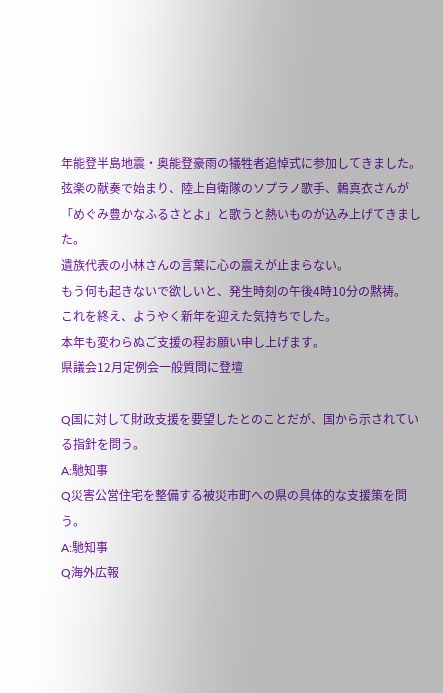年能登半島地震・奥能登豪雨の犠牲者追悼式に参加してきました。
弦楽の献奏で始まり、陸上自衛隊のソプラノ歌手、鶫真衣さんが「めぐみ豊かなふるさとよ」と歌うと熱いものが込み上げてきました。
遺族代表の小林さんの言葉に心の震えが止まらない。
もう何も起きないで欲しいと、発生時刻の午後4時10分の黙祷。
これを終え、ようやく新年を迎えた気持ちでした。
本年も変わらぬご支援の程お願い申し上げます。
県議会12月定例会一般質問に登壇

Q国に対して財政支援を要望したとのことだが、国から示されている指針を問う。
A:馳知事
Q災害公営住宅を整備する被災市町への県の具体的な支援策を問う。
A:馳知事
Q海外広報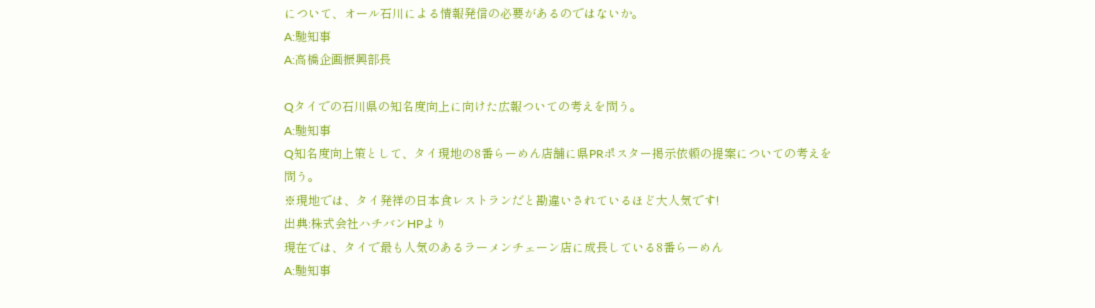について、オール石川による情報発信の必要があるのではないか。
A:馳知事
A:高橋企画振興部長

Qタイでの石川県の知名度向上に向けた広報ついての考えを問う。
A:馳知事
Q知名度向上策として、タイ現地の8番らーめん店舗に県PRポスター掲示依頼の提案についての考えを問う。
※現地では、タイ発祥の日本食レストランだと勘違いされているほど大人気です!
出典:株式会社ハチバンHPより
現在では、タイで最も人気のあるラーメンチェーン店に成長している8番らーめん
A:馳知事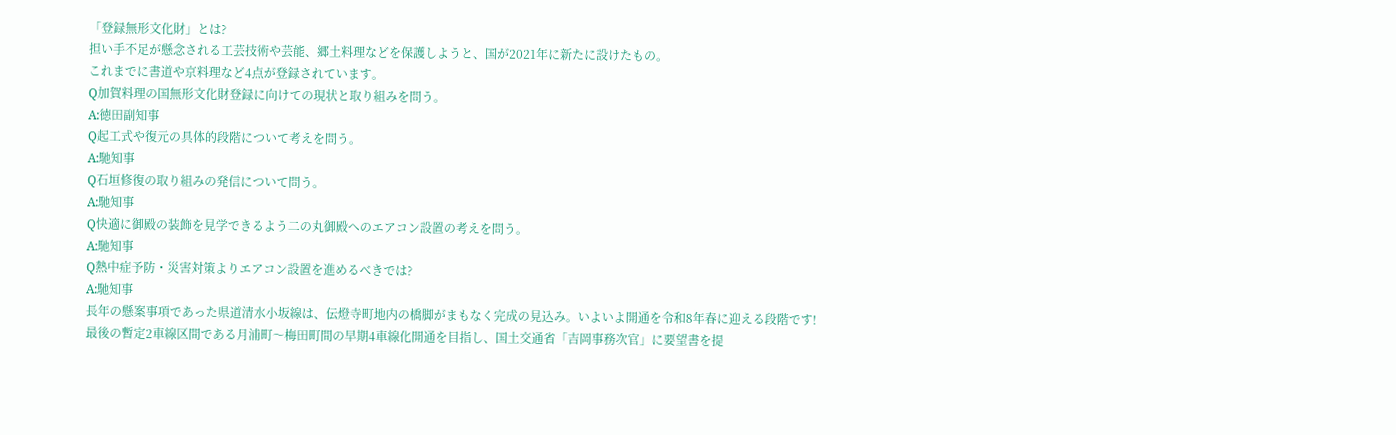「登録無形文化財」とは?
担い手不足が懸念される工芸技術や芸能、郷土料理などを保護しようと、国が2021年に新たに設けたもの。
これまでに書道や京料理など4点が登録されています。
Q加賀料理の国無形文化財登録に向けての現状と取り組みを問う。
A:徳田副知事
Q起工式や復元の具体的段階について考えを問う。
A:馳知事
Q石垣修復の取り組みの発信について問う。
A:馳知事
Q快適に御殿の装飾を見学できるよう二の丸御殿へのエアコン設置の考えを問う。
A:馳知事
Q熱中症予防・災害対策よりエアコン設置を進めるべきでは?
A:馳知事
長年の懸案事項であった県道清水小坂線は、伝燈寺町地内の橋脚がまもなく完成の見込み。いよいよ開通を令和8年春に迎える段階です!
最後の暫定2車線区間である月浦町〜梅田町間の早期4車線化開通を目指し、国土交通省「吉岡事務次官」に要望書を提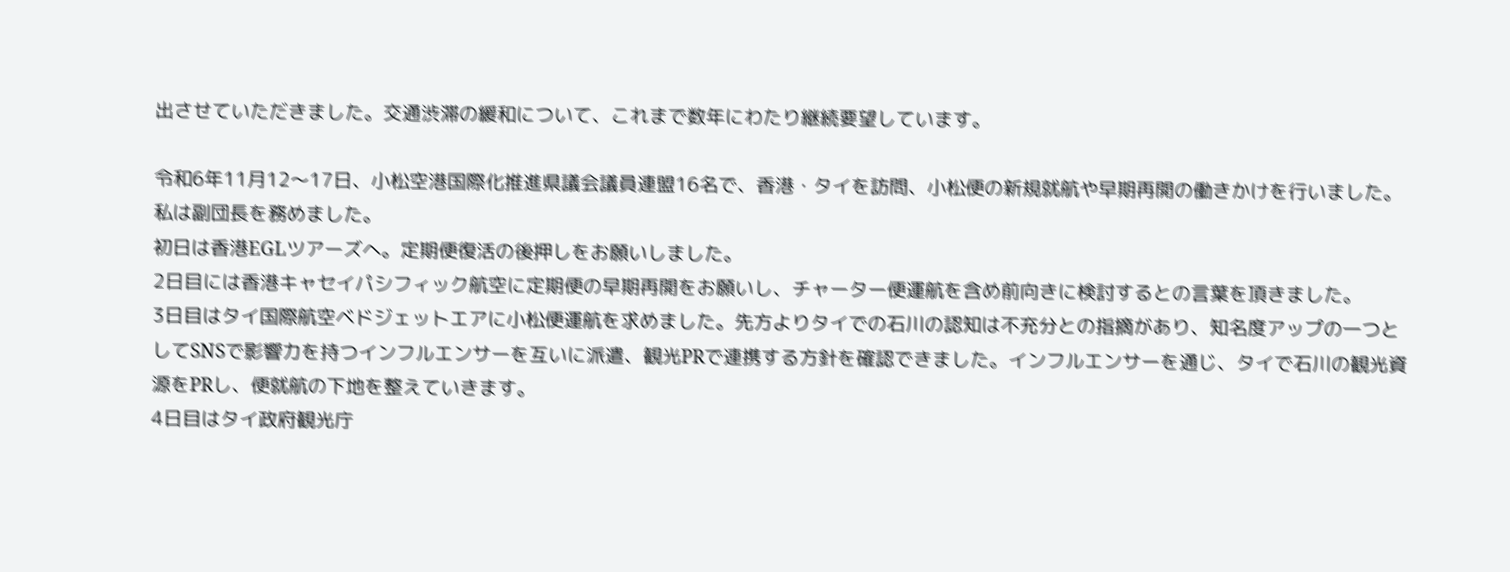出させていただきました。交通渋滞の緩和について、これまで数年にわたり継続要望しています。

令和6年11月12〜17日、小松空港国際化推進県議会議員連盟16名で、香港・タイを訪問、小松便の新規就航や早期再開の働きかけを行いました。私は副団長を務めました。
初日は香港EGLツアーズへ。定期便復活の後押しをお願いしました。
2日目には香港キャセイパシフィック航空に定期便の早期再開をお願いし、チャーター便運航を含め前向きに検討するとの言葉を頂きました。
3日目はタイ国際航空ベドジェットエアに小松便運航を求めました。先方よりタイでの石川の認知は不充分との指摘があり、知名度アップの一つとしてSNSで影響力を持つインフルエンサーを互いに派遣、観光PRで連携する方針を確認できました。インフルエンサーを通じ、タイで石川の観光資源をPRし、便就航の下地を整えていきます。
4日目はタイ政府観光庁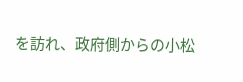を訪れ、政府側からの小松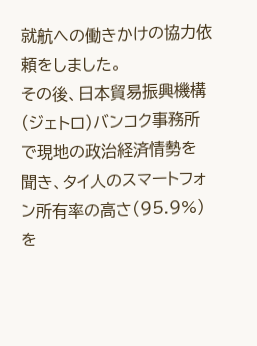就航への働きかけの協力依頼をしました。
その後、日本貿易振興機構(ジェトロ)バンコク事務所で現地の政治経済情勢を聞き、タイ人のスマートフォン所有率の高さ(95.9%)を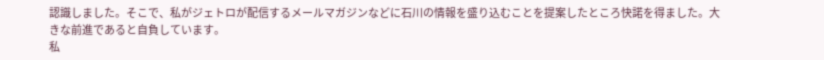認識しました。そこで、私がジェトロが配信するメールマガジンなどに石川の情報を盛り込むことを提案したところ快諾を得ました。大きな前進であると自負しています。
私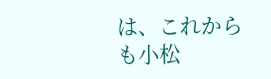は、これからも小松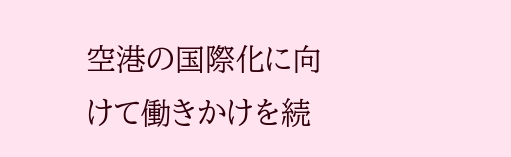空港の国際化に向けて働きかけを続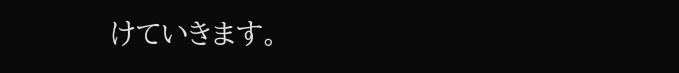けていきます。